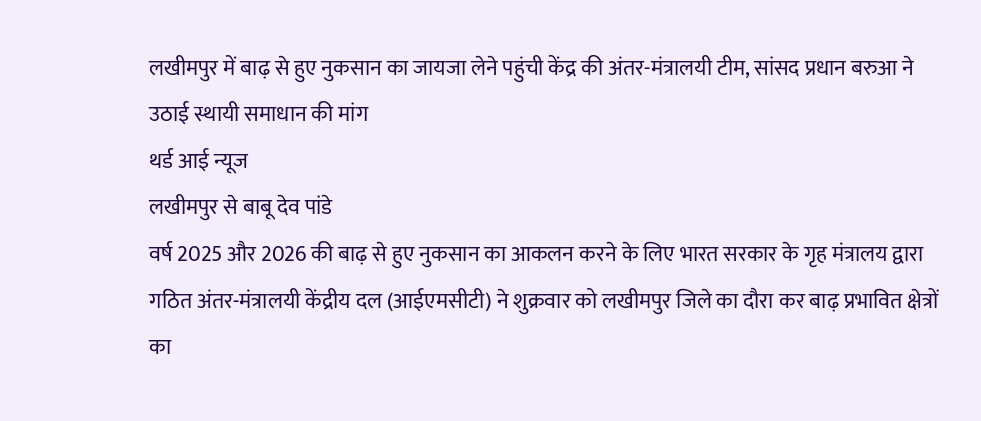लखीमपुर में बाढ़ से हुए नुकसान का जायजा लेने पहुंची केंद्र की अंतर-मंत्रालयी टीम, सांसद प्रधान बरुआ ने उठाई स्थायी समाधान की मांग
थर्ड आई न्यूज
लखीमपुर से बाबू देव पांडे
वर्ष 2025 और 2026 की बाढ़ से हुए नुकसान का आकलन करने के लिए भारत सरकार के गृह मंत्रालय द्वारा गठित अंतर-मंत्रालयी केंद्रीय दल (आईएमसीटी) ने शुक्रवार को लखीमपुर जिले का दौरा कर बाढ़ प्रभावित क्षेत्रों का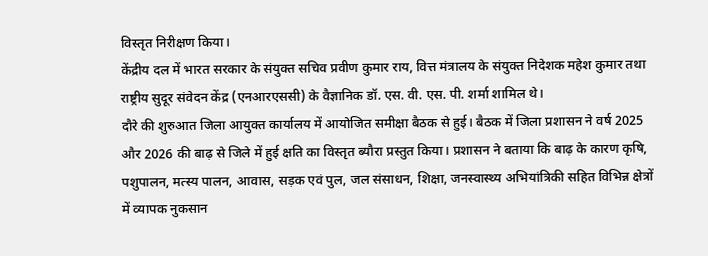विस्तृत निरीक्षण किया।
केंद्रीय दल में भारत सरकार के संयुक्त सचिव प्रवीण कुमार राय, वित्त मंत्रालय के संयुक्त निदेशक महेश कुमार तथा राष्ट्रीय सुदूर संवेदन केंद्र (एनआरएससी) के वैज्ञानिक डॉ. एस. वी. एस. पी. शर्मा शामिल थे।
दौरे की शुरुआत जिला आयुक्त कार्यालय में आयोजित समीक्षा बैठक से हुई। बैठक में जिला प्रशासन ने वर्ष 2025 और 2026 की बाढ़ से जिले में हुई क्षति का विस्तृत ब्यौरा प्रस्तुत किया। प्रशासन ने बताया कि बाढ़ के कारण कृषि, पशुपालन, मत्स्य पालन, आवास, सड़क एवं पुल, जल संसाधन, शिक्षा, जनस्वास्थ्य अभियांत्रिकी सहित विभिन्न क्षेत्रों में व्यापक नुकसान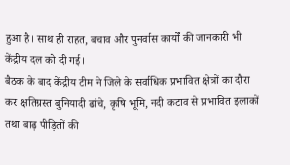हुआ है। साथ ही राहत, बचाव और पुनर्वास कार्यों की जानकारी भी केंद्रीय दल को दी गई।
बैठक के बाद केंद्रीय टीम ने जिले के सर्वाधिक प्रभावित क्षेत्रों का दौरा कर क्षतिग्रस्त बुनियादी ढांचे, कृषि भूमि, नदी कटाव से प्रभावित इलाकों तथा बाढ़ पीड़ितों की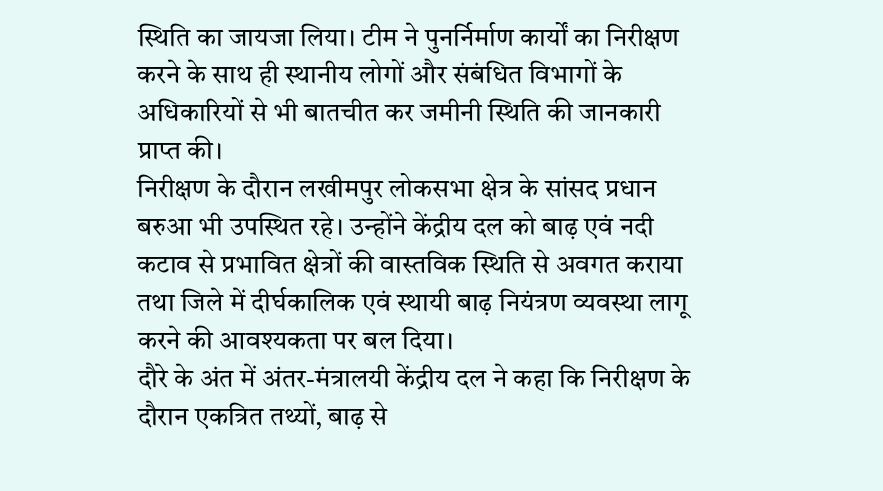स्थिति का जायजा लिया। टीम ने पुनर्निर्माण कार्यों का निरीक्षण करने के साथ ही स्थानीय लोगों और संबंधित विभागों के अधिकारियों से भी बातचीत कर जमीनी स्थिति की जानकारी प्राप्त की।
निरीक्षण के दौरान लखीमपुर लोकसभा क्षेत्र के सांसद प्रधान बरुआ भी उपस्थित रहे। उन्होंने केंद्रीय दल को बाढ़ एवं नदी कटाव से प्रभावित क्षेत्रों की वास्तविक स्थिति से अवगत कराया तथा जिले में दीर्घकालिक एवं स्थायी बाढ़ नियंत्रण व्यवस्था लागू करने की आवश्यकता पर बल दिया।
दौरे के अंत में अंतर-मंत्रालयी केंद्रीय दल ने कहा कि निरीक्षण के दौरान एकत्रित तथ्यों, बाढ़ से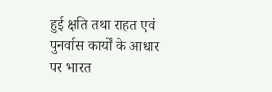हुई क्षति तथा राहत एवं पुनर्वास कार्यों के आधार पर भारत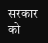सरकार को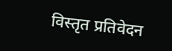विस्तृत प्रतिवेदन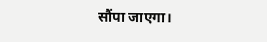सौंपा जाएगा।